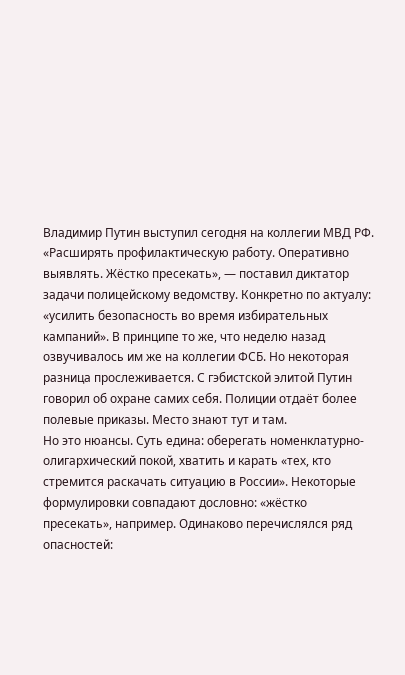Владимир Путин выступил сегодня на коллегии МВД РФ. «Расширять профилактическую работу. Оперативно выявлять. Жёстко пресекать», — поставил диктатор задачи полицейскому ведомству. Конкретно по актуалу: «усилить безопасность во время избирательных кампаний». В принципе то же, что неделю назад озвучивалось им же на коллегии ФСБ. Но некоторая разница прослеживается. С гэбистской элитой Путин говорил об охране самих себя. Полиции отдаёт более полевые приказы. Место знают тут и там.
Но это нюансы. Суть едина: оберегать номенклатурно-олигархический покой, хватить и карать «тех, кто стремится раскачать ситуацию в России». Некоторые формулировки совпадают дословно: «жёстко пресекать», например. Одинаково перечислялся ряд опасностей: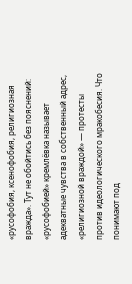«русофобия, ксенофобия, религиозная вражда». Тут не обойтись без пояснений: «русофобией» кремлёвка называет адекватные чувства в собственный адрес, «религиозной враждой» — протесты против идеологического мракобесия. Что понимают под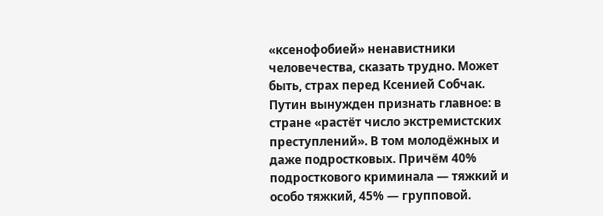«ксенофобией» ненавистники человечества, сказать трудно. Может быть, страх перед Ксенией Собчак.
Путин вынужден признать главное: в стране «растёт число экстремистских преступлений». В том молодёжных и даже подростковых. Причём 40% подросткового криминала — тяжкий и особо тяжкий, 45% — групповой.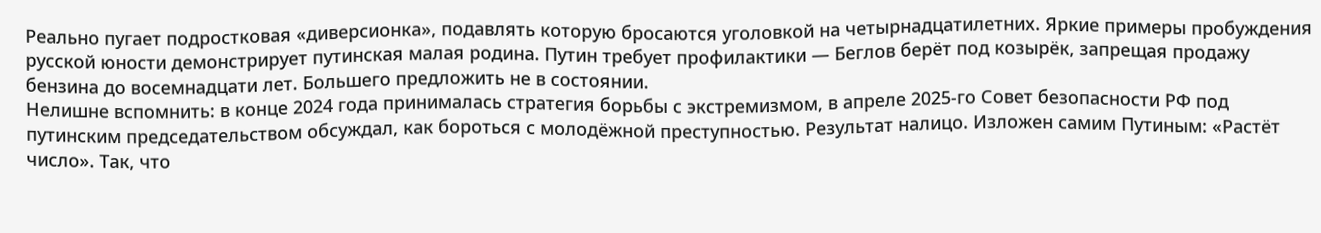Реально пугает подростковая «диверсионка», подавлять которую бросаются уголовкой на четырнадцатилетних. Яркие примеры пробуждения русской юности демонстрирует путинская малая родина. Путин требует профилактики — Беглов берёт под козырёк, запрещая продажу бензина до восемнадцати лет. Большего предложить не в состоянии.
Нелишне вспомнить: в конце 2024 года принималась стратегия борьбы с экстремизмом, в апреле 2025-го Совет безопасности РФ под путинским председательством обсуждал, как бороться с молодёжной преступностью. Результат налицо. Изложен самим Путиным: «Растёт число». Так, что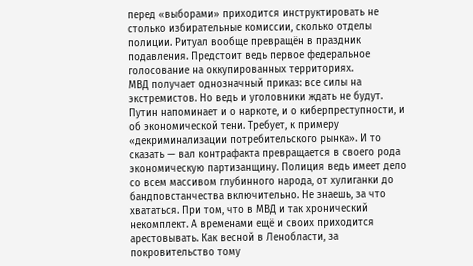перед «выборами» приходится инструктировать не столько избирательные комиссии, сколько отделы полиции. Ритуал вообще превращён в праздник подавления. Предстоит ведь первое федеральное голосование на оккупированных территориях.
МВД получает однозначный приказ: все силы на экстремистов. Но ведь и уголовники ждать не будут. Путин напоминает и о наркоте, и о киберпреступности, и об экономической тени. Требует, к примеру «декриминализации потребительского рынка». И то сказать — вал контрафакта превращается в своего рода экономическую партизанщину. Полиция ведь имеет дело со всем массивом глубинного народа, от хулиганки до бандповстанчества включительно. Не знаешь, за что хвататься. При том, что в МВД и так хронический некомплект. А временами ещё и своих приходится арестовывать. Как весной в Ленобласти, за покровительство тому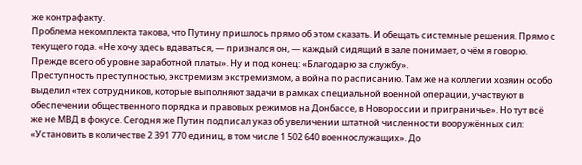же контрафакту.
Проблема некомплекта такова, что Путину пришлось прямо об этом сказать. И обещать системные решения. Прямо с текущего года. «Не хочу здесь вдаваться, — признался он, — каждый сидящий в зале понимает, о чём я говорю. Прежде всего об уровне заработной платы». Ну и под конец: «Благодарю за службу».
Преступность преступностью, экстремизм экстремизмом, а война по расписанию. Там же на коллегии хозяин особо выделил «тех сотрудников, которые выполняют задачи в рамках специальной военной операции, участвуют в обеспечении общественного порядка и правовых режимов на Донбассе, в Новороссии и приграничье». Но тут всё же не МВД в фокусе. Сегодня же Путин подписал указ об увеличении штатной численности вооружённых сил: «Установить в количестве 2 391 770 единиц, в том числе 1 502 640 военнослужащих». До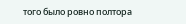того было ровно полтора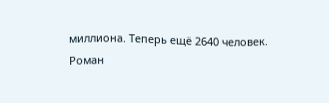миллиона. Теперь ещё 2640 человек.
Роман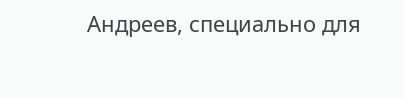Андреев, специально для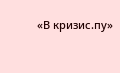«В кризис.пу»